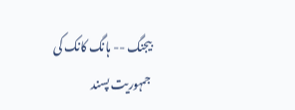بیجنگ -- ہانگ کانک کی جمہوریت پسند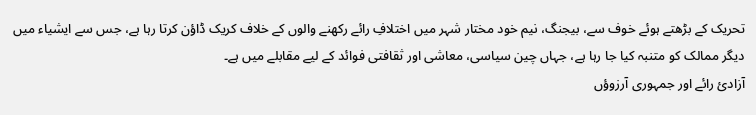تحریک کے بڑھتے ہوئے خوف سے، بیجنگ، نیم خود مختار شہر میں اختلافِ رائے رکھنے والوں کے خلاف کریک ڈاؤن کرتا رہا ہے، جس سے ایشیاء میں دیگر ممالک کو متنبہ کیا جا رہا ہے، جہاں چین سیاسی، معاشی اور ثقافتی فوائد کے لیے مقابلے میں ہے۔
آزادیٔ رائے اور جمہوری آرزوؤں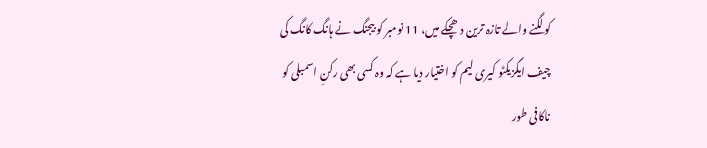کو لگنے والے تازہ ترین دھچکے میں، 11 نومبر کو بیجنگ نے ہانگ کانگ کی چیف ایگزیکٹو کیری لیم کو اختیار دیا ہے کہ وہ کسی بھی رکنِ اسمبلی کو ناکافی طور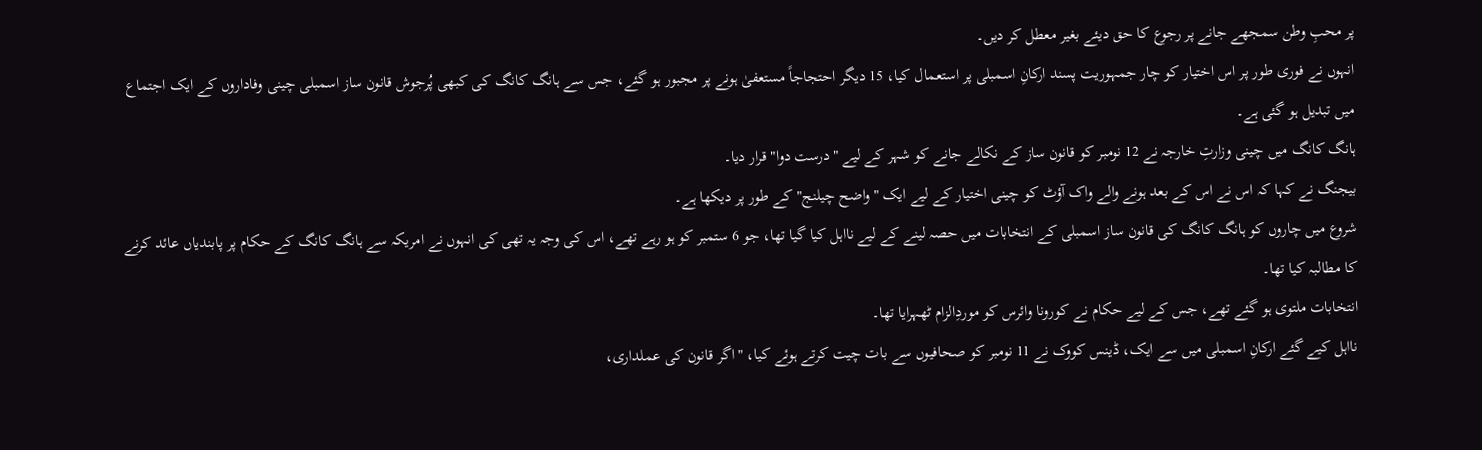پر محبِ وطن سمجھے جانے پر رجوع کا حق دیئے بغیر معطل کر دیں۔
انہوں نے فوری طور پر اس اختیار کو چار جمہوریت پسند ارکانِ اسمبلی پر استعمال کیا، 15 دیگر احتجاجاً مستعفیٰ ہونے پر مجبور ہو گئے، جس سے ہانگ کانگ کی کبھی پُرجوش قانون ساز اسمبلی چینی وفاداروں کے ایک اجتماع میں تبدیل ہو گئی ہے۔
ہانگ کانگ میں چینی وزارتِ خارجہ نے 12 نومبر کو قانون ساز کے نکالے جانے کو شہر کے لیے "درست دوا" قرار دیا۔
بیجنگ نے کہا کہ اس نے اس کے بعد ہونے والے واک آؤٹ کو چینی اختیار کے لیے ایک "واضح چیلنج" کے طور پر دیکھا ہے۔
شروع میں چاروں کو ہانگ کانگ کی قانون ساز اسمبلی کے انتخابات میں حصہ لینے کے لیے نااہل کیا گیا تھا، جو 6 ستمبر کو ہو رہے تھے، اس کی وجہ یہ تھی کی انہوں نے امریکہ سے ہانگ کانگ کے حکام پر پابندیاں عائد کرنے کا مطالبہ کیا تھا۔
انتخابات ملتوی ہو گئے تھے، جس کے لیے حکام نے کورونا وائرس کو موردِالزام ٹھہرایا تھا۔
نااہل کیے گئے ارکانِ اسمبلی میں سے ایک، ڈینس کووک نے 11 نومبر کو صحافیوں سے بات چیت کرتے ہوئے کیا، "اگر قانون کی عملداری،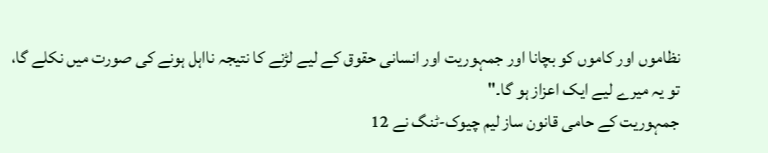نظاموں اور کاموں کو بچانا اور جمہوریت اور انسانی حقوق کے لیے لڑنے کا نتیجہ نااہل ہونے کی صورت میں نکلے گا، تو یہ میرے لیے ایک اعزاز ہو گا۔"
جمہوریت کے حامی قانون ساز لیم چیوک-ٹنگ نے 12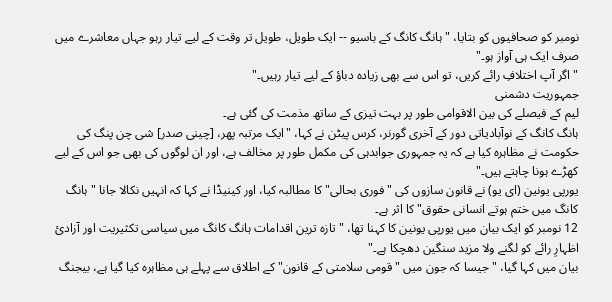نومبر کو صحافیوں کو بتایا، "ہانگ کانگ کے باسیو -- ایک طویل، طویل تر وقت کے لیے تیار رہو جہاں معاشرے میں صرف ایک ہی آواز ہو۔"
"اگر آپ اختلافِ رائے کریں، تو اس سے بھی زیادہ دباؤ کے لیے تیار رہیں۔"
جمہوریت دشمنی
لیم کے فیصلے کی بین الاقوامی طور پر بہت تیزی کے ساتھ مذمت کی گئی ہے۔
ہانگ کانگ کے نوآبادیاتی دور کے آخری گورنر، کرس پیٹن نے کہا، "ایک مرتبہ پھر، [چینی صدر] شی چن پنگ کی حکومت نے مظاہرہ کیا ہے کہ یہ جمہوری جوابدہی کی مکمل طور پر مخالف ہے، اور ان لوگوں کی بھی جو اس کے لیے کھڑے ہونا چاہتے ہیں۔"
یورپی یونین (ای یو) نے قانون سازوں کی "فوری بحالی" کا مطالبہ کیا، اور کینیڈا نے کہا کہ انہیں نکالا جانا "ہانگ کانگ میں ختم ہوتے انسانی حقوق" کا اثر ہے۔
12 نومبر کو ایک بیان میں یورپی یونین کا کہنا تھا، "تازہ ترین اقدامات ہانگ کانگ میں سیاسی تکثیریت اور آزادیٔ اظہارِ رائے کو لگنے ولا مزید سنگین دھچکا ہے۔"
بیان میں کہا گیا، "جیسا کہ جون میں "قومی سلامتی کے قانون" کے اطلاق سے پہلے ہی مظاہرہ کیا گیا ہے، بیجنگ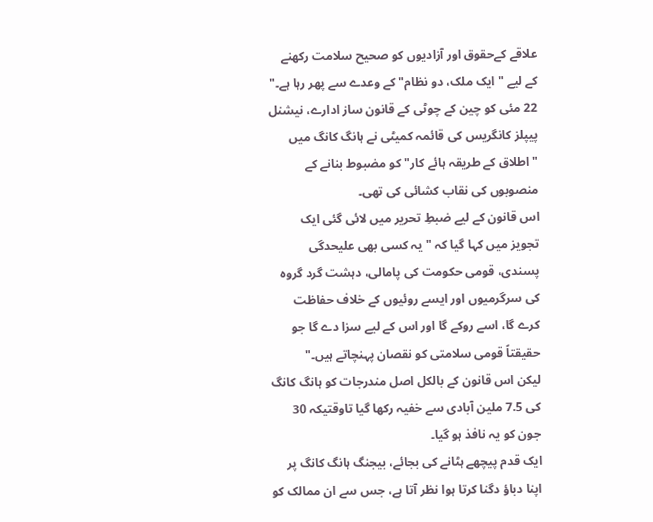علاقے کےحقوق اور آزادیوں کو صحیح سلامت رکھنے کے لیے "ایک ملک، دو نظام" کے وعدے سے پھر رہا ہے۔"
22 مئی کو چین کے چوٹی کے قانون ساز ادارے، نیشنل پیپلز کانگریس کی قائمہ کمیٹی نے ہانگ کانگ میں "اطلاق کے طریقہ ہائے کار" کو مضبوط بنانے کے منصوبوں کی نقاب کشائی کی تھی۔
اس قانون کے لیے ضبطِ تحریر میں لائی گئی ایک تجویز میں کہا گیا کہ "یہ کسی بھی علیحدگی پسندی، قومی حکومت کی پامالی، دہشت گرد گروہ کی سرگرمیوں اور ایسے روئیوں کے خلاف حفاظت کرے گا، اسے روکے گا اور اس کے لیے سزا دے گا جو حقیقتاً قومی سلامتی کو نقصان پہنچاتے ہیں۔"
لیکن اس قانون کے بالکل اصل مندرجات کو ہانگ کانگ کی 7.5 ملین آبادی سے خفیہ رکھا گیا تاوقتیکہ 30 جون کو یہ نافذ ہو گیا۔
ایک قدم پیچھے ہٹانے کی بجائے، بیجنگ ہانگ کانگ پر اپنا دباؤ دگنا کرتا ہوا نظر آتا ہے، جس سے ان ممالک کو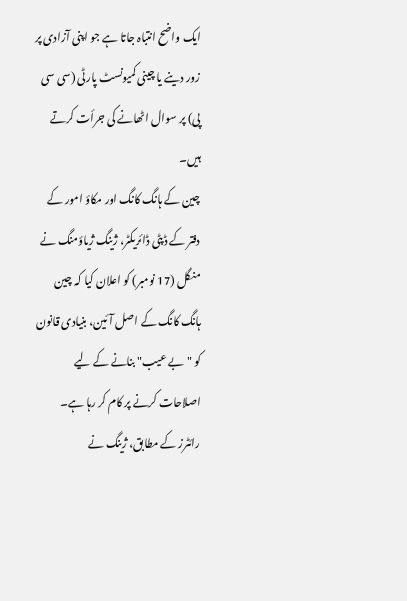ایک واضح انتباہ جاتا ہے جو اپنی آزادی پر زور دینے یا چینی کمیونسٹ پارٹی (سی سی پی) پر سوال اٹھانے کی جرأت کرتے ہیں۔
چین کے ہانگ کانگ اور مکاؤ امور کے دفتر کے ڈپٹی ڈائریکٹر، ژینگ ژیاؤمنگ نے منگل (17 نومبر) کو اعلان کیا کہ چین ہانگ کانگ کے اصل آئین، بنیادی قانون کو "بے عیب" بنانے کے لیے اصلاحات کرنے پر کام کر رہا ہے۔
رائٹرز کے مطابق، ژینگ نے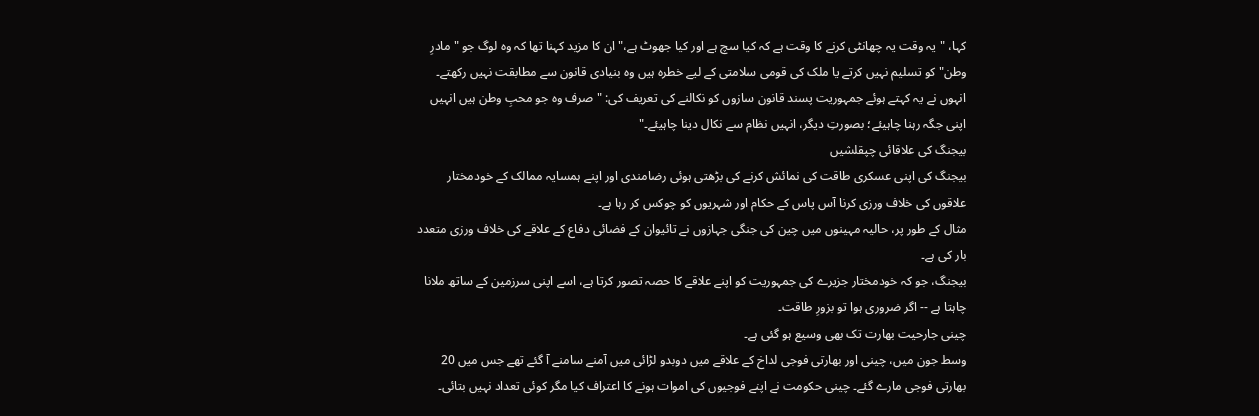کہا، "یہ وقت یہ چھانٹی کرنے کا وقت ہے کہ کیا سچ ہے اور کیا جھوٹ ہے،" ان کا مزید کہنا تھا کہ وہ لوگ جو "مادرِ وطن" کو تسلیم نہیں کرتے یا ملک کی قومی سلامتی کے لیے خطرہ ہیں وہ بنیادی قانون سے مطابقت نہیں رکھتے۔
انہوں نے یہ کہتے ہوئے جمہوریت پسند قانون سازوں کو نکالنے کی تعریف کی: "صرف وہ جو محبِ وطن ہیں انہیں اپنی جگہ رہنا چاہیئے؛ بصورتِ دیگر، انہیں نظام سے نکال دینا چاہیئے۔"
بیجنگ کی علاقائی چپقلشیں
بیجنگ کی اپنی عسکری طاقت کی نمائش کرنے کی بڑھتی ہوئی رضامندی اور اپنے ہمسایہ ممالک کے خودمختار علاقوں کی خلاف ورزی کرنا آس پاس کے حکام اور شہریوں کو چوکس کر رہا ہے۔
مثال کے طور پر، حالیہ مہینوں میں چین کی جنگی جہازوں نے تائیوان کے فضائی دفاع کے علاقے کی خلاف ورزی متعدد بار کی ہے۔
بیجنگ، جو کہ خودمختار جزیرے کی جمہوریت کو اپنے علاقے کا حصہ تصور کرتا ہے، اسے اپنی سرزمین کے ساتھ ملانا چاہتا ہے -- اگر ضروری ہوا تو بزورِ طاقت۔
چینی جارحیت بھارت تک بھی وسیع ہو گئی ہے۔
وسط جون میں، چینی اور بھارتی فوجی لداخ کے علاقے میں دوبدو لڑائی میں آمنے سامنے آ گئے تھے جس میں 20 بھارتی فوجی مارے گئے۔ چینی حکومت نے اپنے فوجیوں کی اموات ہونے کا اعتراف کیا مگر کوئی تعداد نہیں بتائی۔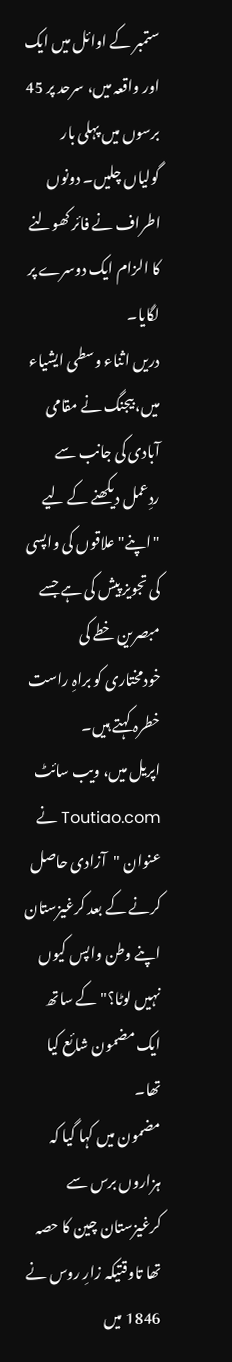ستمبر کے اوائل میں ایک اور واقعہ میں، سرحد پر 45 برسوں میں پہلی بار گولیاں چلیں۔ دونوں اطراف نے فائر کھولنے کا الزام ایک دوسرے پر لگایا۔
دریں اثناء وسطی ایشیاء میں، بیجنگ نے مقامی آبادی کی جانب سے ردِعمل دیکھنے کے لیے "اپنے" علاقوں کی واپسی کی تجویز پیش کی ہے جسے مبصرین خطے کی خودمختاری کو براہِ راست خطرہ کہتے ہیں۔
اپریل میں، ویب سائٹ Toutiao.com نے عنوان "آزادی حاصل کرنے کے بعد کرغیزستان اپنے وطن واپس کیوں نہیں لوٹا؟" کے ساتھ ایک مضمون شائع کیا تھا۔
مضمون میں کہا گیا کہ ہزاروں برس سے کرغیزستان چین کا حصہ تھا تاوقتیکہ زارِ روس نے 1846 میں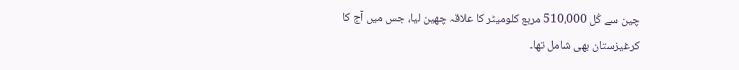چین سے کُل 510،000 مربع کلومیٹر کا علاقہ چھین لیا، جس میں آج کا کرغیزستان بھی شامل تھا۔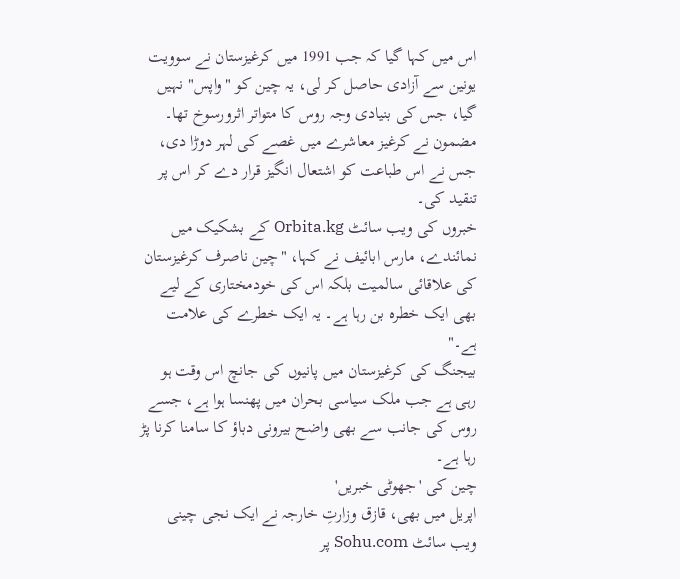اس میں کہا گیا کہ جب 1991 میں کرغیزستان نے سوویت یونین سے آزادی حاصل کر لی، یہ چین کو "واپس" نہیں گیا، جس کی بنیادی وجہ روس کا متواتر اثرورسوخ تھا۔
مضمون نے کرغیز معاشرے میں غصے کی لہر دوڑا دی، جس نے اس طباعت کو اشتعال انگیز قرار دے کر اس پر تنقید کی۔
خبروں کی ویب سائٹ Orbita.kg کے بشکیک میں نمائندے، مارس ابائیف نے کہا، "چین ناصرف کرغیزستان کی علاقائی سالمیت بلکہ اس کی خودمختاری کے لیے بھی ایک خطرہ بن رہا ہے۔ یہ ایک خطرے کی علامت ہے۔"
بیجنگ کی کرغیزستان میں پانیوں کی جانچ اس وقت ہو رہی ہے جب ملک سیاسی بحران میں پھنسا ہوا ہے، جسے روس کی جانب سے بھی واضح بیرونی دباؤ کا سامنا کرنا پڑ رہا ہے۔
چین کی 'جھوٹی خبریں'
اپریل میں بھی، قازق وزارتِ خارجہ نے ایک نجی چینی ویب سائٹ Sohu.com پر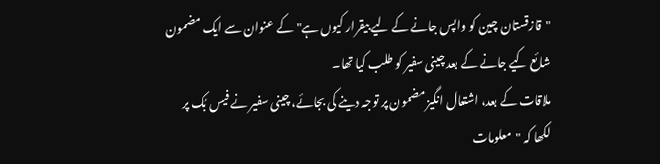"قازقستان چین کو واپس جانے کے لیے بیقرار کیوں ہے" کے عنوان سے ایک مضمون شائع کیے جانے کے بعد چینی سفیر کو طلب کیا تھا۔
ملاقات کے بعد، اشتعال انگیز مضمون پر توجہ دینے کی بجائے، چینی سفیر نے فیس بُک پر لکھا کہ "معلومات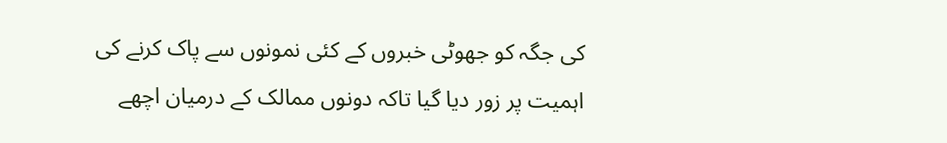کی جگہ کو جھوٹی خبروں کے کئی نمونوں سے پاک کرنے کی اہمیت پر زور دیا گیا تاکہ دونوں ممالک کے درمیان اچھے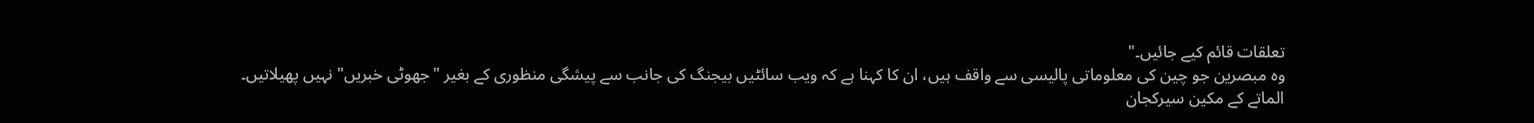تعلقات قائم کیے جائیں۔"
وہ مبصرین جو چین کی معلوماتی پالیسی سے واقف ہیں، ان کا کہنا ہے کہ ویب سائٹیں بیجنگ کی جانب سے پیشگی منظوری کے بغیر "جھوٹی خبریں" نہیں پھیلاتیں۔
الماتے کے مکین سیرکجان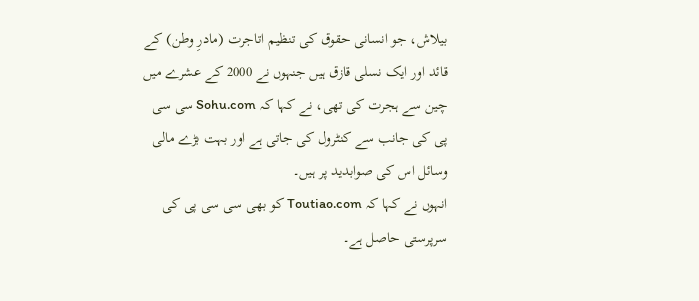بیلاش، جو انسانی حقوق کی تنظیم اتاجرت (مادرِ وطن) کے قائد اور ایک نسلی قازق ہیں جنہوں نے 2000 کے عشرے میں چین سے ہجرت کی تھی، نے کہا کہ Sohu.com سی سی پی کی جانب سے کنٹرول کی جاتی ہے اور بہت بڑے مالی وسائل اس کی صوابدید پر ہیں۔
انہوں نے کہا کہ Toutiao.com کو بھی سی سی پی کی سرپرستی حاصل ہے۔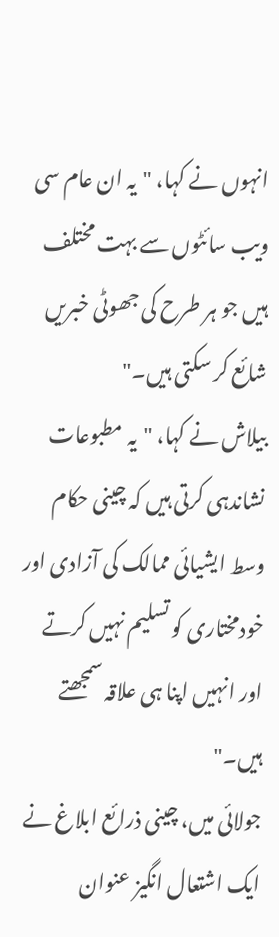انہوں نے کہا، "یہ ان عام سی ویب سائٹوں سے بہت مختلف ہیں جو ہر طرح کی جھوٹی خبریں شائع کر سکتی ہیں۔"
بیلاش نے کہا، "یہ مطبوعات نشاندہی کرتی ہیں کہ چینی حکام وسط ایشیائی ممالک کی آزادی اور خودمختاری کو تسلیم نہیں کرتے اور انہیں اپنا ہی علاقہ سمجھتے ہیں۔"
جولائی میں، چینی ذرائع ابلاغ نے ایک اشتعال انگیز عنوان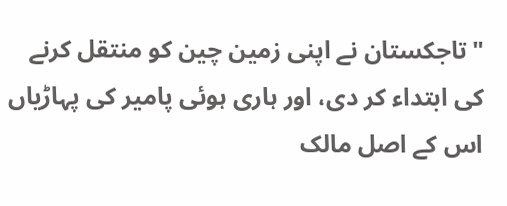"تاجکستان نے اپنی زمین چین کو منتقل کرنے کی ابتداء کر دی، اور ہاری ہوئی پامیر کی پہاڑیاں اس کے اصل مالک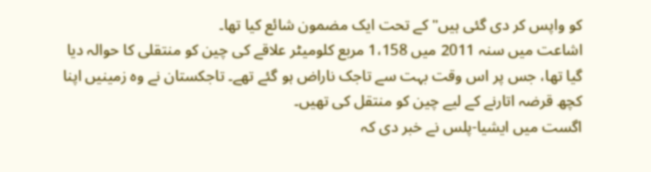کو واپس کر دی گئی ہیں" کے تحت ایک مضمون شائع کیا تھا۔
اشاعت میں سنہ 2011 میں 1،158 مربع کلومیٹر علاقے کی چین کو منتقلی کا حوالہ دیا گیا تھا، جس پر اس وقت بہت سے تاجک ناراض ہو گئے تھے۔ تاجکستان نے وہ زمینیں اپنا کچھ قرضہ اتارنے کے لیے چین کو منتقل کی تھیں۔
اگست میں ایشیا-پلس نے خبر دی کہ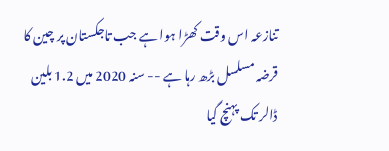تنازعہ اس وقت کھڑا ہوا ہے جب تاجکستان پر چین کا قرضہ مسلسل بڑھ رہا ہے -- سنہ 2020 میں 1.2 بلین ڈالر تک پہنچ گیا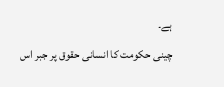ہے۔
چینی حکومت کا انسانی حقوق پر جبر اس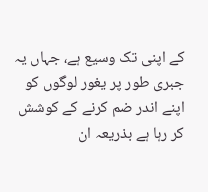کے اپنی تک وسیع ہے، جہاں یہ جبری طور پر یغور لوگوں کو اپنے اندر ضم کرنے کے کوشش کر رہا ہے بذریعہ ان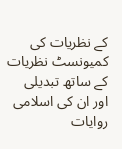کے نظریات کی کمیونسٹ نظریات کے ساتھ تبدیلی اور ان کی اسلامی روایات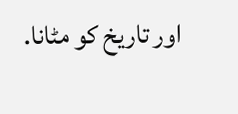اور تاریخ کو مٹانا.